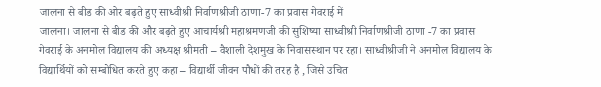जालना से बीड की ओर बढ़ते हुए साध्वीश्री निर्वाणश्रीजी ठाणा-7 का प्रवास गेवराई में
जालना। जालना से बीड की और बढ़ते हुए आचार्यश्री महाश्रमणजी की सुशिष्या साध्वीश्री निर्वाणश्रीजी ठाणा -7 का प्रवास गेवराई के अनमोल विद्यालय की अध्यक्ष श्रीमती – वैशाली देशमुख के निवासस्थान पर रहा। साध्वीश्रीजी ने अनमोल विद्यालय के विद्यार्थियों को सम्बोधित करते हुए कहा – विद्यार्थी जीवन पौधों की तरह है , जिसे उचित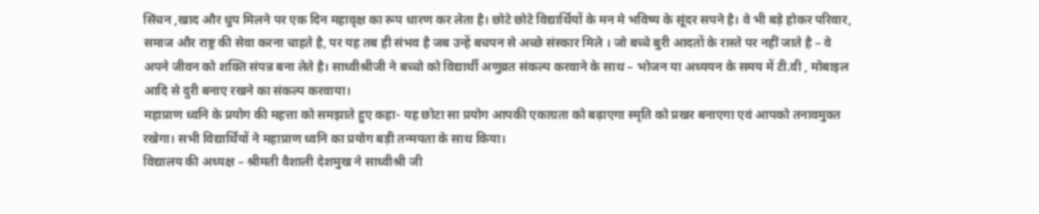सिंचन ,खाद और धुप मिलने पर एक दिन महावृक्ष का रूप धारण कर लेता है। छोटे छोटे विद्यार्थियों के मन मे भविष्य के सूंदर सपने है। वे भी बड़े होकर परिवार, समाज और राष्ट्र की सेवा करना चाहते है, पर यह तब ही संभव है जब उन्हें बचपन से अच्छे संस्कार मिले । जो बच्चे बुरी आदतों के रास्ते पर नहीं जाते है – वे अपने जीवन को शक्ति संपन्न बना लेते है। साध्वीश्रीजी ने बच्चो को विद्यार्थी अणुव्रत संकल्प करवाने के साथ – भोजन या अध्ययन के समय में टी.वी , मोबाइल आदि से दुरी बनाए रखने का संकल्प करवाया।
महाप्राण ध्वनि के प्रयोग की महत्ता को समझाते हुए कहा- यह छोटा सा प्रयोग आपकी एकाग्रता को बढ़ाएगा स्मृति को प्रखर बनाएगा एवं आपको तनावमुक्त रखेगा। सभी विद्यार्थियों ने महाप्राण ध्वनि का प्रयोग बड़ी तन्मयता के साथ किया।
विद्यालय की अध्यक्ष – श्रीमती वैशाली देशमुख ने साध्वीश्री जी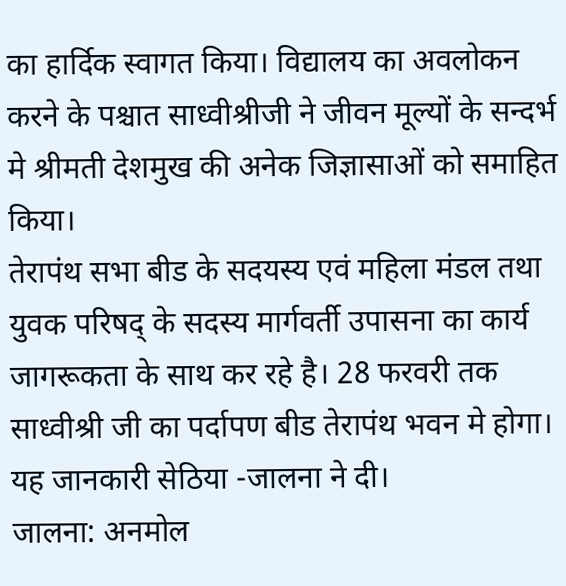का हार्दिक स्वागत किया। विद्यालय का अवलोकन करने के पश्चात साध्वीश्रीजी ने जीवन मूल्यों के सन्दर्भ मे श्रीमती देशमुख की अनेक जिज्ञासाओं को समाहित किया।
तेरापंथ सभा बीड के सदयस्य एवं महिला मंडल तथा युवक परिषद् के सदस्य मार्गवर्ती उपासना का कार्य जागरूकता के साथ कर रहे है। 28 फरवरी तक साध्वीश्री जी का पर्दापण बीड तेरापंथ भवन मे होगा। यह जानकारी सेठिया -जालना ने दी।
जालना: अनमोल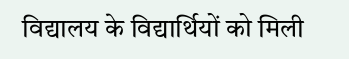विद्यालय के विद्यार्थियों को मिली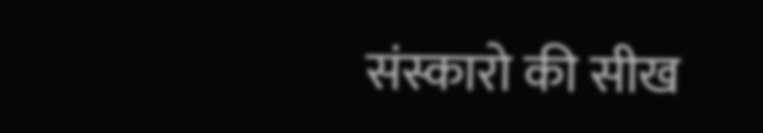संस्कारो की सीख